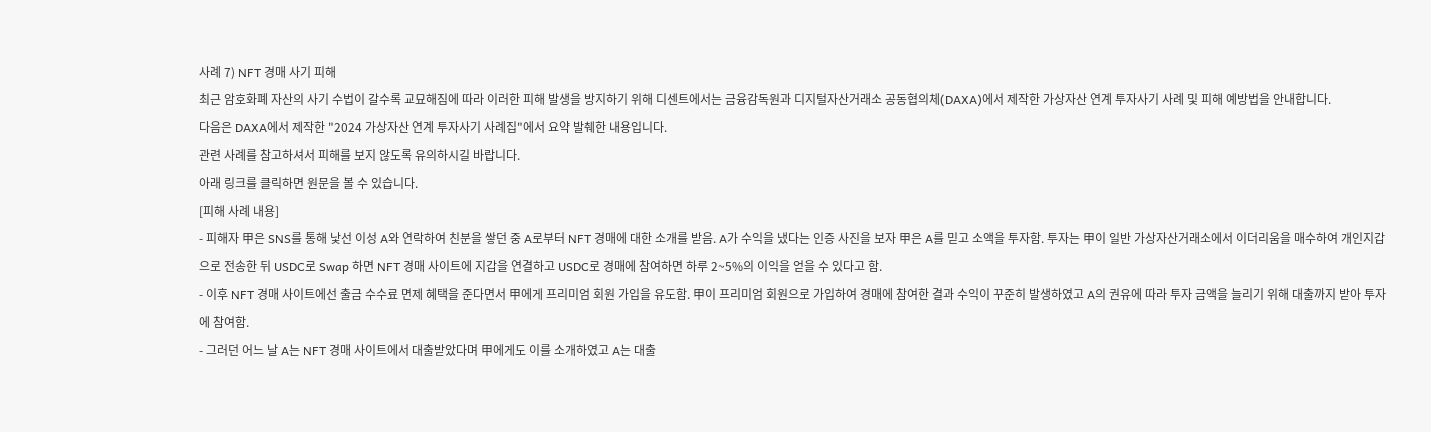사례 7) NFT 경매 사기 피해
최근 암호화폐 자산의 사기 수법이 갈수록 교묘해짐에 따라 이러한 피해 발생을 방지하기 위해 디센트에서는 금융감독원과 디지털자산거래소 공동협의체(DAXA)에서 제작한 가상자산 연계 투자사기 사례 및 피해 예방법을 안내합니다.
다음은 DAXA에서 제작한 "2024 가상자산 연계 투자사기 사례집"에서 요약 발췌한 내용입니다.
관련 사례를 참고하셔서 피해를 보지 않도록 유의하시길 바랍니다.
아래 링크를 클릭하면 원문을 볼 수 있습니다.
[피해 사례 내용]
- 피해자 甲은 SNS를 통해 낯선 이성 A와 연락하여 친분을 쌓던 중 A로부터 NFT 경매에 대한 소개를 받음. A가 수익을 냈다는 인증 사진을 보자 甲은 A를 믿고 소액을 투자함. 투자는 甲이 일반 가상자산거래소에서 이더리움을 매수하여 개인지갑으로 전송한 뒤 USDC로 Swap 하면 NFT 경매 사이트에 지갑을 연결하고 USDC로 경매에 참여하면 하루 2~5%의 이익을 얻을 수 있다고 함.
- 이후 NFT 경매 사이트에선 출금 수수료 면제 혜택을 준다면서 甲에게 프리미엄 회원 가입을 유도함. 甲이 프리미엄 회원으로 가입하여 경매에 참여한 결과 수익이 꾸준히 발생하였고 A의 권유에 따라 투자 금액을 늘리기 위해 대출까지 받아 투자에 참여함.
- 그러던 어느 날 A는 NFT 경매 사이트에서 대출받았다며 甲에게도 이를 소개하였고 A는 대출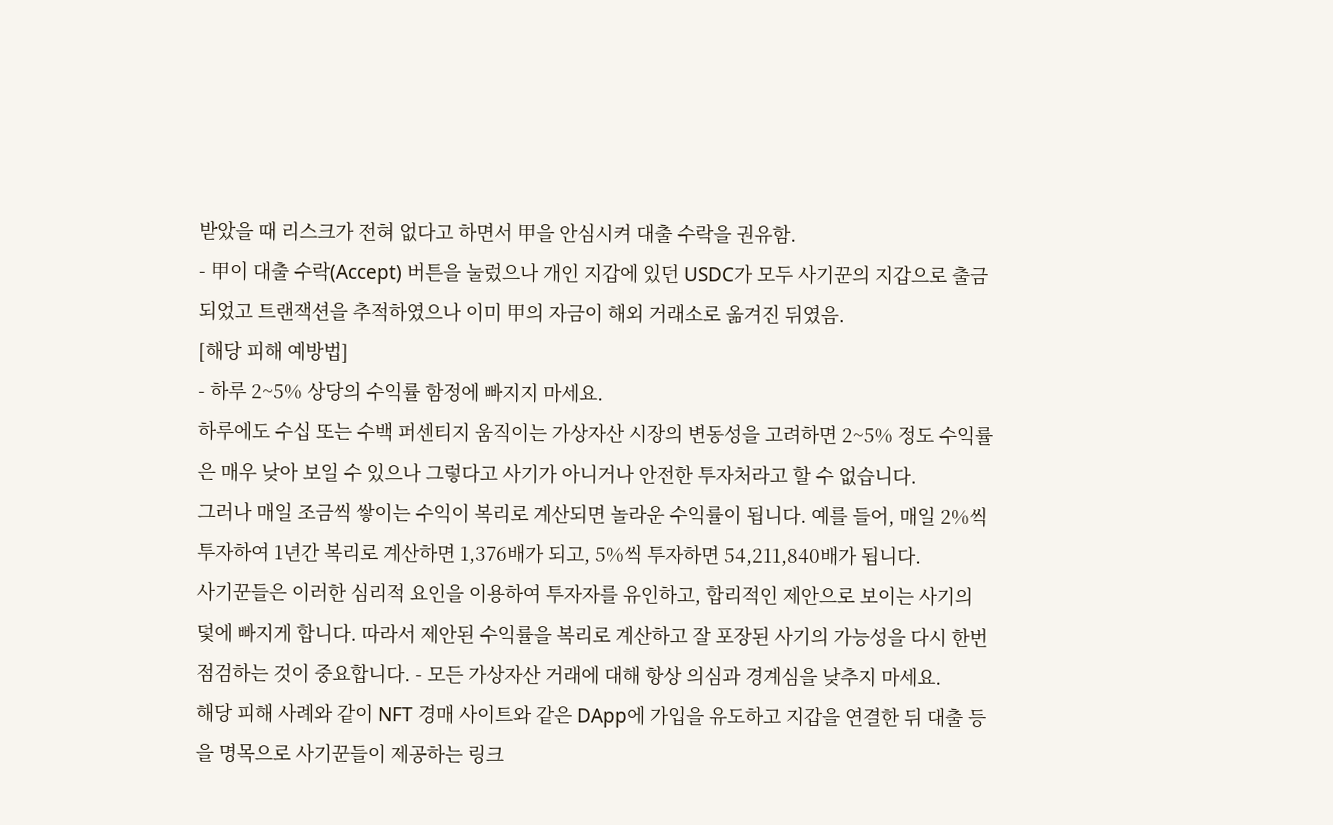받았을 때 리스크가 전혀 없다고 하면서 甲을 안심시켜 대출 수락을 권유함.
- 甲이 대출 수락(Accept) 버튼을 눌렀으나 개인 지갑에 있던 USDC가 모두 사기꾼의 지갑으로 출금되었고 트랜잭션을 추적하였으나 이미 甲의 자금이 해외 거래소로 옮겨진 뒤였음.
[해당 피해 예방법]
- 하루 2~5% 상당의 수익률 함정에 빠지지 마세요.
하루에도 수십 또는 수백 퍼센티지 움직이는 가상자산 시장의 변동성을 고려하면 2~5% 정도 수익률은 매우 낮아 보일 수 있으나 그렇다고 사기가 아니거나 안전한 투자처라고 할 수 없습니다.
그러나 매일 조금씩 쌓이는 수익이 복리로 계산되면 놀라운 수익률이 됩니다. 예를 들어, 매일 2%씩 투자하여 1년간 복리로 계산하면 1,376배가 되고, 5%씩 투자하면 54,211,840배가 됩니다.
사기꾼들은 이러한 심리적 요인을 이용하여 투자자를 유인하고, 합리적인 제안으로 보이는 사기의 덫에 빠지게 합니다. 따라서 제안된 수익률을 복리로 계산하고 잘 포장된 사기의 가능성을 다시 한번 점검하는 것이 중요합니다. - 모든 가상자산 거래에 대해 항상 의심과 경계심을 낮추지 마세요.
해당 피해 사례와 같이 NFT 경매 사이트와 같은 DApp에 가입을 유도하고 지갑을 연결한 뒤 대출 등을 명목으로 사기꾼들이 제공하는 링크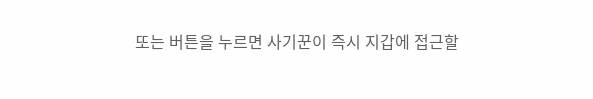또는 버튼을 누르면 사기꾼이 즉시 지갑에 접근할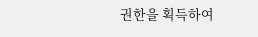권한을 획득하여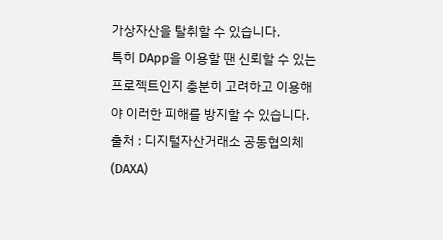가상자산을 탈취할 수 있습니다.
특히 DApp을 이용할 땐 신뢰할 수 있는 프로젝트인지 충분히 고려하고 이용해야 이러한 피해를 방지할 수 있습니다.
출처 : 디지털자산거래소 공동협의체(DAXA)